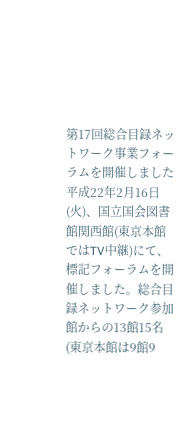第17回総合目録ネットワーク事業フォーラムを開催しました
平成22年2月16日(火)、国立国会図書館関西館(東京本館ではTV中継)にて、標記フォーラムを開催しました。総合目録ネットワーク参加館からの13館15名(東京本館は9館9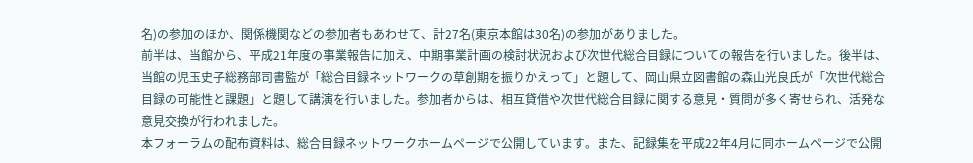名)の参加のほか、関係機関などの参加者もあわせて、計27名(東京本館は30名)の参加がありました。
前半は、当館から、平成21年度の事業報告に加え、中期事業計画の検討状況および次世代総合目録についての報告を行いました。後半は、当館の児玉史子総務部司書監が「総合目録ネットワークの草創期を振りかえって」と題して、岡山県立図書館の森山光良氏が「次世代総合目録の可能性と課題」と題して講演を行いました。参加者からは、相互貸借や次世代総合目録に関する意見・質問が多く寄せられ、活発な意見交換が行われました。
本フォーラムの配布資料は、総合目録ネットワークホームページで公開しています。また、記録集を平成22年4月に同ホームページで公開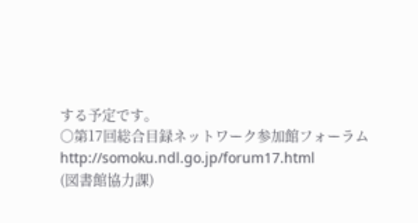する予定です。
○第17回総合目録ネットワーク参加館フォーラム
http://somoku.ndl.go.jp/forum17.html
(図書館協力課)